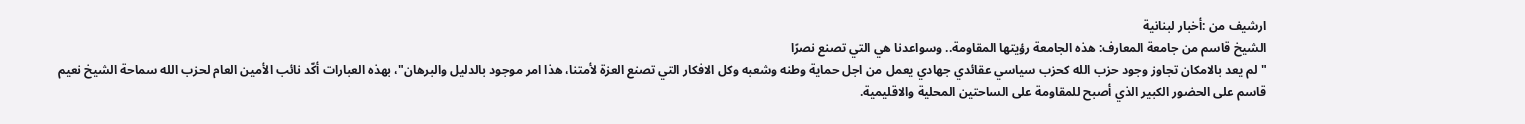ارشيف من :أخبار لبنانية
الشيخ قاسم من جامعة المعارف: هذه الجامعة رؤيتها المقاومة.. وسواعدنا هي التي تصنع نصرًا
"لم يعد بالامكان تجاوز وجود حزب الله كحزب سياسي عقائدي جهادي يعمل من اجل حماية وطنه وشعبه وكل الافكار التي تصنع العزة لأمتنا، هذا امر موجود بالدليل والبرهان"، بهذه العبارات أكّد نائب الأمين العام لحزب الله سماحة الشيخ نعيم قاسم على الحضور الكبير الذي أصبح للمقاومة على الساحتين المحلية والاقليمية.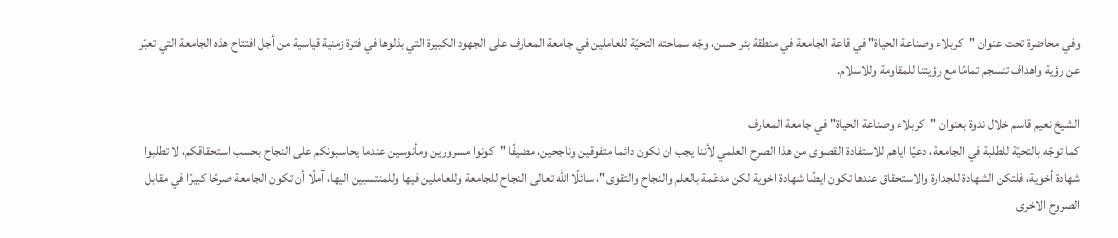وفي محاضرة تحت عنوان "كربلاء وصناعة الحياة" في قاعة الجامعة في منطقة بئر حسن، وجّه سماحته التحيّة للعاملين في جامعة المعارف على الجهود الكبيرة التي بذلوها في فترة زمنية قياسية من أجل افتتاح هذه الجامعة التي تعبّر عن رؤية واهداف تنسجم تمامًا مع رؤيتنا للمقاومة وللاسلام.

الشيخ نعيم قاسم خلال ندوة بعنوان "كربلاء وصناعة الحياة" في جامعة المعارف
كما توجّه بالتحيّة للطلبة في الجامعة، دعيًا اياهم للاستفادة القصوى من هذا الصرح العلمي لأننا يجب ان نكون دائما متفوقين وناجحين، مضيفًا "كونوا مسرورين ومأنوسين عندما يحاسبونكم على النجاح بحسب استحقاقكم، لا تطلبوا شهادة أخوية، فلتكن الشهادة للجدارة والاستحقاق عندها تكون ايضًا شهادة اخوية لكن مدعّمة بالعلم والنجاح والتقوى"، سائلًا الله تعالى النجاح للجامعة وللعاملين فيها وللمنتسبين اليها، آملًا أن تكون الجامعة صرحًا كبيرًا في مقابل الصروح الاخرى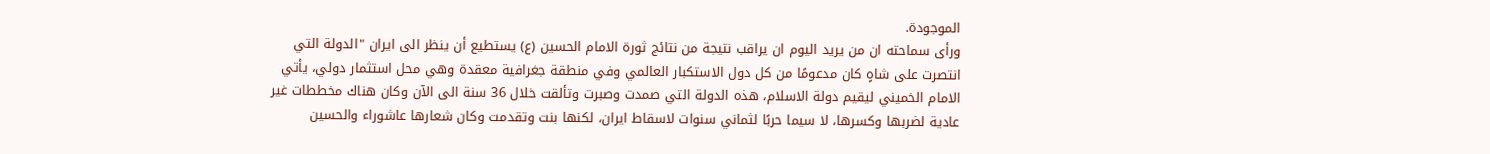الموجودة.
ورأى سماحته ان من يريد اليوم ان يراقب نتيجة من نتائج ثورة الامام الحسين (ع) يستطيع أن ينظر الى ايران "الدولة التي انتصرت على شاهٍ كان مدعومًا من كل دول الاستكبار العالمي وفي منطقة جغرافية معقدة وهي محل استثمار دولي، يأتي الامام الخميني ليقيم دولة الاسلام، هذه الدولة التي صمدت وصبرت وتألقت خلال 36 سنة الى الآن وكان هناك مخططات غير عادية لضربها وكسرها، لا سيما حربًا لثماني سنوات لاسقاط ايران، لكنها بنت وتقدمت وكان شعارها عاشوراء والحسين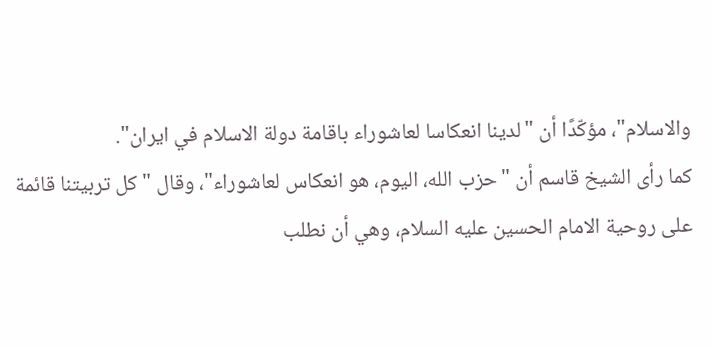والاسلام"، مؤكّدًا أن "لدينا انعكاسا لعاشوراء باقامة دولة الاسلام في ايران".
كما رأى الشيخ قاسم أن "حزب الله، اليوم، هو انعكاس لعاشوراء"، وقال "كل تربيتنا قائمة على روحية الامام الحسين عليه السلام، وهي أن نطلب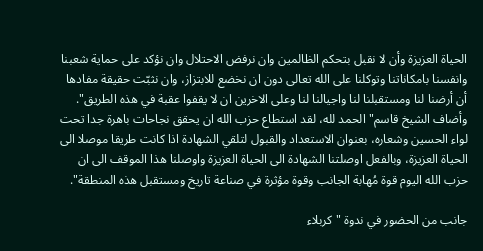الحياة العزيزة وأن لا نقبل بتحكم الظالمين وان نرفض الاحتلال وان نؤكد على حماية شعبنا وانفسنا بامكاناتنا وتوكلنا على الله تعالى دون ان نخضع للابتزاز، وان نثبّت حقيقة مفادها أن أرضنا لنا ومستقبلنا لنا واجيالنا لنا وعلى الاخرين ان لا يقفوا عقبة في هذه الطريق".
وأضاف الشيخ قاسم" الحمد لله، لقد استطاع حزب الله ان يحقق نجاحات باهرة جدا تحت لواء الحسين وشعاره، بعنوان الاستعداد والقبول لتلقي الشهادة اذا كانت طريقا موصلا الى الحياة العزيزة، وبالفعل اوصلتنا الشهادة الى الحياة العزيزة واوصلنا هذا الموقف الى ان حزب الله اليوم قوة مُهابة الجانب وقوة مؤثرة في صناعة تاريخ ومستقبل هذه المنطقة".

جانب من الحضور في ندوة "كربلاء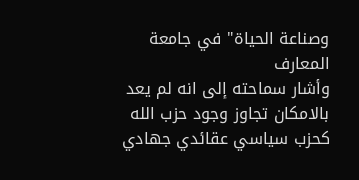وصناعة الحياة" في جامعة المعارف
وأشار سماحته إلى انه لم يعد بالامكان تجاوز وجود حزب الله كحزب سياسي عقائدي جهادي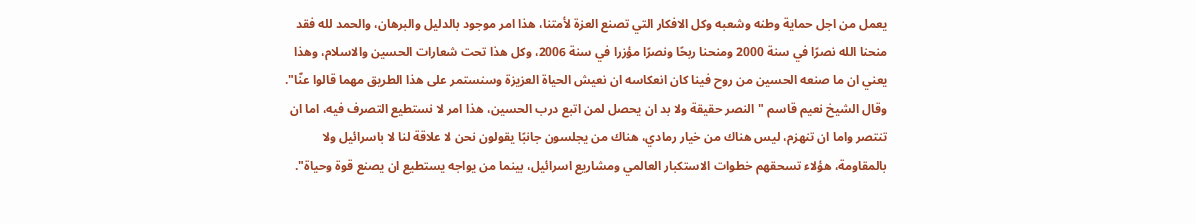يعمل من اجل حماية وطنه وشعبه وكل الافكار التي تصنع العزة لأمتنا، هذا امر موجود بالدليل والبرهان، والحمد لله فقد منحنا الله نصرًا في سنة 2000 ومنحنا ربحًا ونصرًا مؤزرا في سنة 2006، وكل هذا تحت شعارات الحسين والاسلام، وهذا يعني ان ما صنعه الحسين من روح فينا كان انعكاسه ان نعيش الحياة العزيزة وسنستمر على هذا الطريق مهما قالوا عنّا".
وقال الشيخ نعيم قاسم "النصر حقيقة ولا بد ان يحصل لمن اتبع درب الحسين، هذا امر لا نستطيع التصرف فيه، اما ان تنتصر واما ان تنهزم، ليس هناك من خيار رمادي، هناك من يجلسون جانبًا يقولون نحن لا علاقة لنا لا باسرائيل ولا بالمقاومة، هؤلاء تسحقهم خطوات الاستكبار العالمي ومشاريع اسرائيل، بينما من يواجه يستطيع ان يصنع قوة وحياة".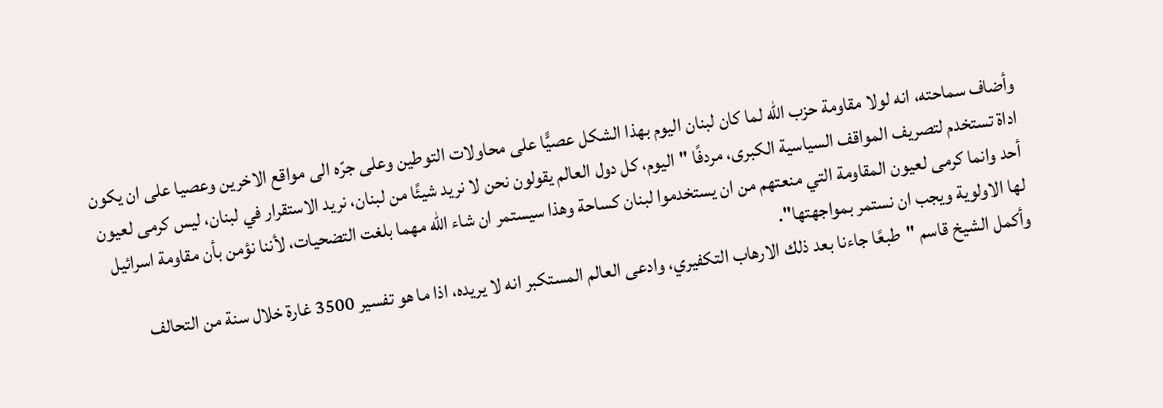وأضاف سماحته، انه لولا مقاومة حزب الله لما كان لبنان اليوم بهذا الشكل عصيًّا على محاولات التوطين وعلى جرّه الى مواقع الاخرين وعصيا على ان يكون اداة تستخدم لتصريف المواقف السياسية الكبرى، مردفًا "اليوم، كل دول العالم يقولون نحن لا نريد شيئًا من لبنان، نريد الاستقرار في لبنان، ليس كرمى لعيون أحد وانما كرمى لعيون المقاومة التي منعتهم من ان يستخدموا لبنان كساحة وهذا سيستمر ان شاء الله مهما بلغت التضحيات، لأننا نؤمن بأن مقاومة اسرائيل لها الاولوية ويجب ان نستمر بمواجهتها".
وأكمل الشيخ قاسم "طبعًا جاءنا بعد ذلك الارهاب التكفيري، وادعى العالم المستكبر انه لا يريده، اذا ما هو تفسير 3500 غارة خلال سنة من التحالف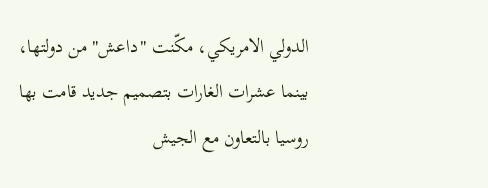الدولي الامريكي، مكّنت "داعش" من دولتها، بينما عشرات الغارات بتصميم جديد قامت بها روسيا بالتعاون مع الجيش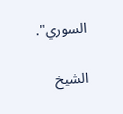السوري".

الشيخ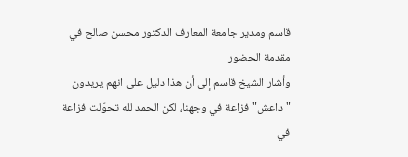قاسم ومدير جامعة المعارف الدكتور محسن صالح في مقدمة الحضور
وأشار الشيخ قاسم إلى أن هذا دليل على انهم يريدون "داعش" فزاعة في وجهنا، لكن الحمد لله تحوّلت فزاعة في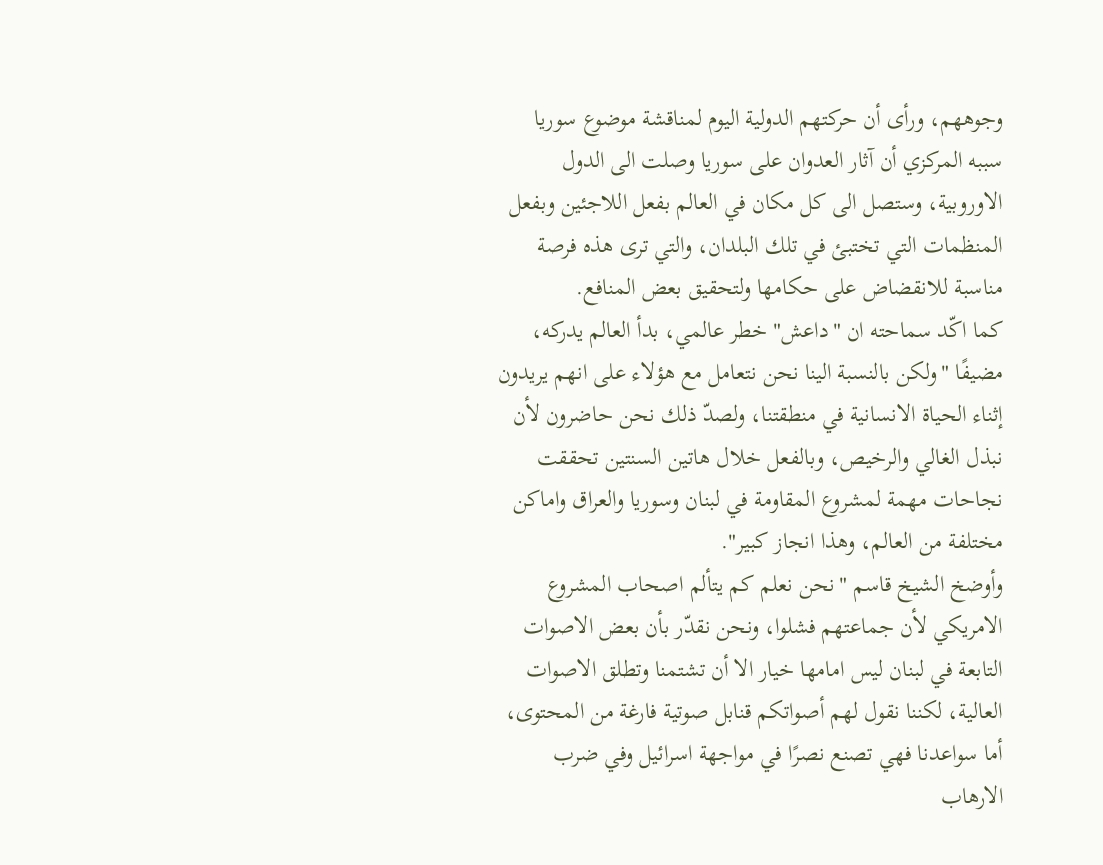وجوههم، ورأى أن حركتهم الدولية اليوم لمناقشة موضوع سوريا سببه المركزي أن آثار العدوان على سوريا وصلت الى الدول الاوروبية، وستصل الى كل مكان في العالم بفعل اللاجئين وبفعل المنظمات التي تختبئ في تلك البلدان، والتي ترى هذه فرصة مناسبة للانقضاض على حكامها ولتحقيق بعض المنافع.
كما اكّد سماحته ان "داعش" خطر عالمي، بدأ العالم يدركه، مضيفًا "ولكن بالنسبة الينا نحن نتعامل مع هؤلاء على انهم يريدون إثناء الحياة الانسانية في منطقتنا، ولصدّ ذلك نحن حاضرون لأن نبذل الغالي والرخيص، وبالفعل خلال هاتين السنتين تحققت نجاحات مهمة لمشروع المقاومة في لبنان وسوريا والعراق واماكن مختلفة من العالم، وهذا انجاز كبير".
وأوضخ الشيخ قاسم "نحن نعلم كم يتألم اصحاب المشروع الامريكي لأن جماعتهم فشلوا، ونحن نقدّر بأن بعض الاصوات التابعة في لبنان ليس امامها خيار الا أن تشتمنا وتطلق الاصوات العالية، لكننا نقول لهم أصواتكم قنابل صوتية فارغة من المحتوى، أما سواعدنا فهي تصنع نصرًا في مواجهة اسرائيل وفي ضرب الارهاب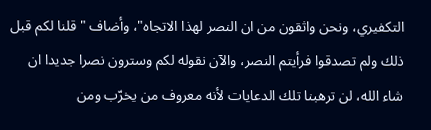التكفيري، ونحن واثقون من ان النصر لهذا الاتجاه"، وأضاف "قلنا لكم قبل ذلك ولم تصدقوا فرأيتم النصر، والآن نقوله لكم وسترون نصرا جديدا ان شاء الله، لن ترهبنا تلك الدعايات لأنه معروف من يخرّب ومن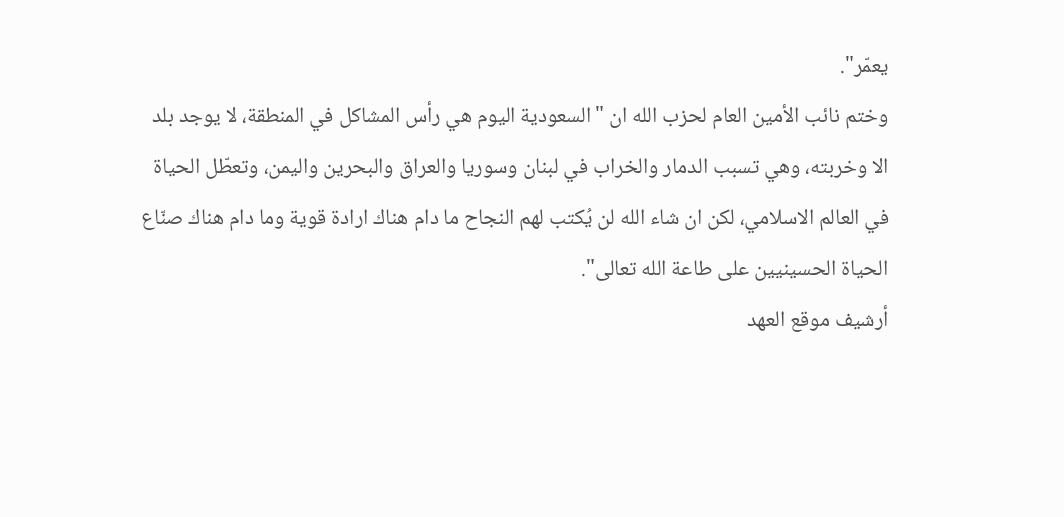يعمّر".
وختم نائب الأمين العام لحزب الله ان "السعودية اليوم هي رأس المشاكل في المنطقة، لا يوجد بلد الا وخربته، وهي تسبب الدمار والخراب في لبنان وسوريا والعراق والبحرين واليمن، وتعطّل الحياة في العالم الاسلامي، لكن ان شاء الله لن يُكتب لهم النجاح ما دام هناك ارادة قوية وما دام هناك صنّاع الحياة الحسينيين على طاعة الله تعالى".
أرشيف موقع العهد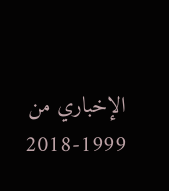الإخباري من 1999-2018